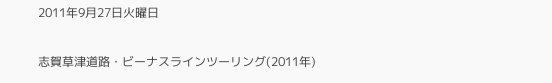2011年9月27日火曜日

志賀草津道路・ビーナスラインツーリング(2011年)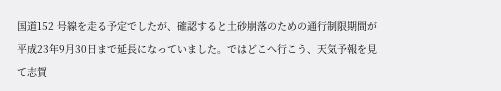国道152 号線を走る予定でしたが、確認すると土砂崩落のための通行制限期間が平成23年9月30日まで延長になっていました。ではどこへ行こう、天気予報を見て志賀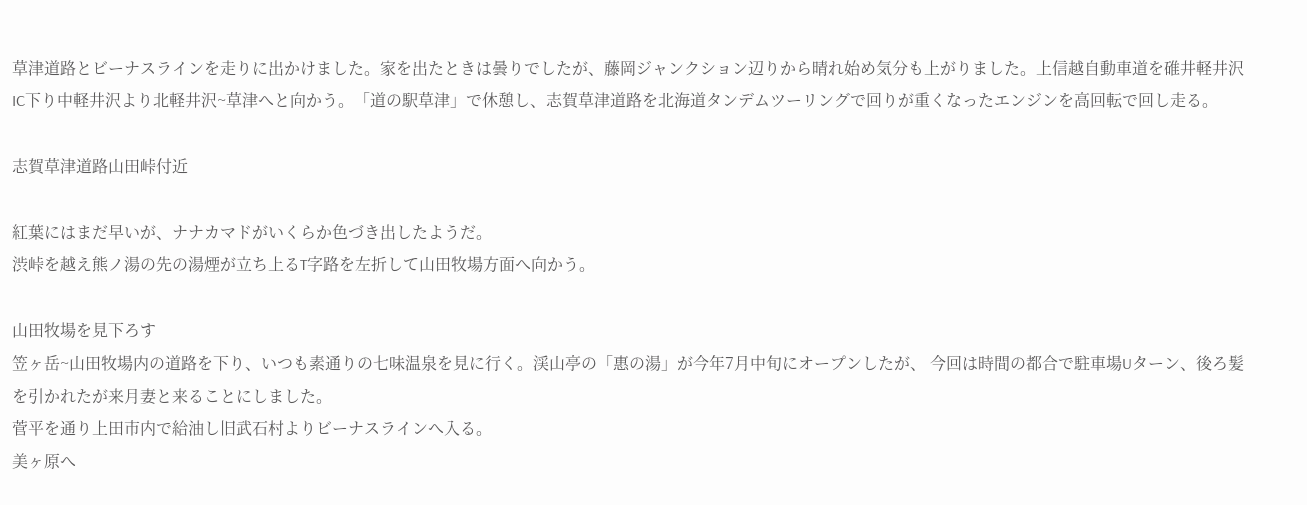草津道路とビーナスラインを走りに出かけました。家を出たときは曇りでしたが、藤岡ジャンクション辺りから晴れ始め気分も上がりました。上信越自動車道を碓井軽井沢IC下り中軽井沢より北軽井沢~草津へと向かう。「道の駅草津」で休憩し、志賀草津道路を北海道タンデムツーリングで回りが重くなったエンジンを高回転で回し走る。

志賀草津道路山田峠付近

紅葉にはまだ早いが、ナナカマドがいくらか色づき出したようだ。
渋峠を越え熊ノ湯の先の湯煙が立ち上るT字路を左折して山田牧場方面へ向かう。

山田牧場を見下ろす
笠ヶ岳~山田牧場内の道路を下り、いつも素通りの七味温泉を見に行く。渓山亭の「惠の湯」が今年7月中旬にオープンしたが、 今回は時間の都合で駐車場Uターン、後ろ髪を引かれたが来月妻と来ることにしました。
菅平を通り上田市内で給油し旧武石村よりビーナスラインへ入る。
美ヶ原へ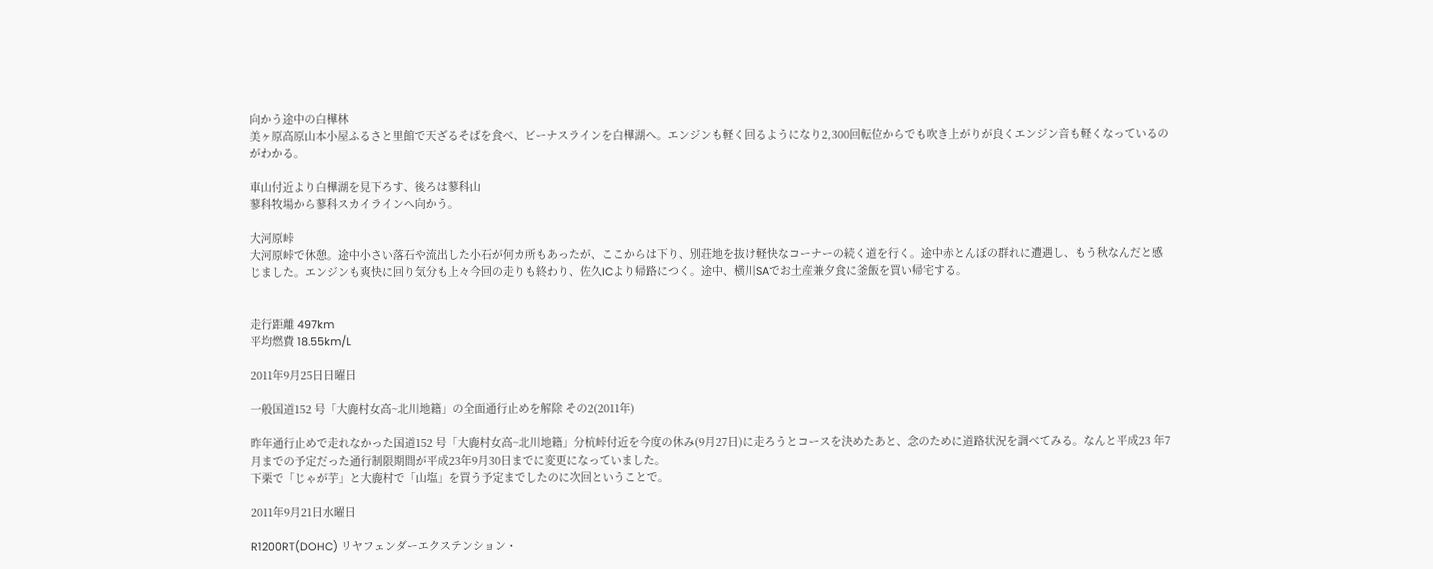向かう途中の白樺林
美ヶ原高原山本小屋ふるさと里館で天ざるそばを食べ、ビーナスラインを白樺湖へ。エンジンも軽く回るようになり2,300回転位からでも吹き上がりが良くエンジン音も軽くなっているのがわかる。

車山付近より白樺湖を見下ろす、後ろは蓼科山
蓼科牧場から蓼科スカイラインへ向かう。

大河原峠
大河原峠で休憩。途中小さい落石や流出した小石が何カ所もあったが、ここからは下り、別荘地を抜け軽快なコーナーの続く道を行く。途中赤とんぼの群れに遭遇し、もう秋なんだと感じました。エンジンも爽快に回り気分も上々今回の走りも終わり、佐久ICより帰路につく。途中、横川SAでお土産兼夕食に釜飯を買い帰宅する。


走行距離 497km
平均燃費 18.55km/L

2011年9月25日日曜日

一般国道152 号「大鹿村女高~北川地籍」の全面通行止めを解除 その2(2011年)

昨年通行止めで走れなかった国道152 号「大鹿村女高~北川地籍」分杭峠付近を今度の休み(9月27日)に走ろうとコースを決めたあと、念のために道路状況を調べてみる。なんと平成23 年7 月までの予定だった通行制限期間が平成23年9月30日までに変更になっていました。
下栗で「じゃが芋」と大鹿村で「山塩」を買う予定までしたのに次回ということで。

2011年9月21日水曜日

R1200RT(DOHC) リヤフェンダーエクステンション・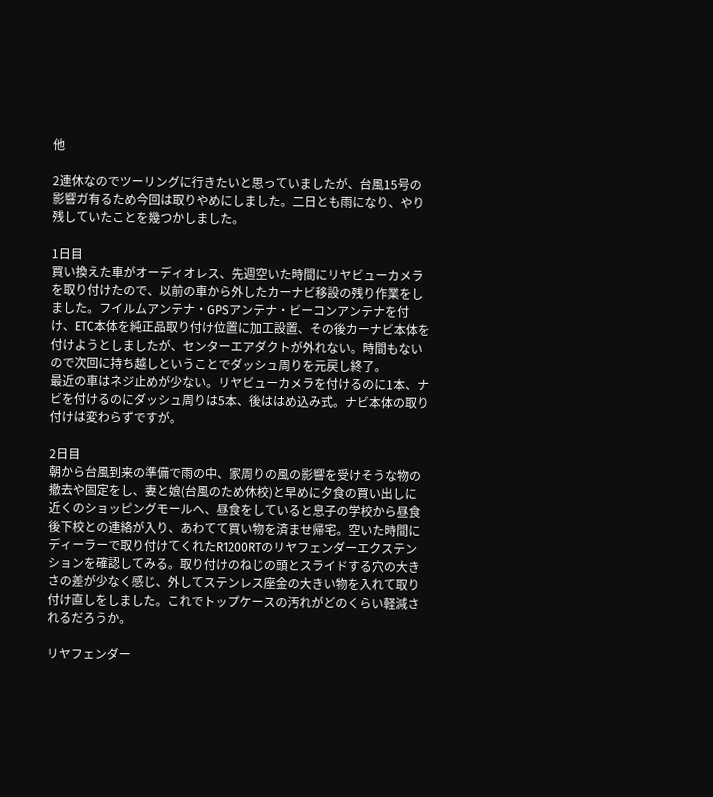他

2連休なのでツーリングに行きたいと思っていましたが、台風15号の影響ガ有るため今回は取りやめにしました。二日とも雨になり、やり残していたことを幾つかしました。

1日目
買い換えた車がオーディオレス、先週空いた時間にリヤビューカメラを取り付けたので、以前の車から外したカーナビ移設の残り作業をしました。フイルムアンテナ・GPSアンテナ・ビーコンアンテナを付け、ETC本体を純正品取り付け位置に加工設置、その後カーナビ本体を付けようとしましたが、センターエアダクトが外れない。時間もないので次回に持ち越しということでダッシュ周りを元戻し終了。
最近の車はネジ止めが少ない。リヤビューカメラを付けるのに1本、ナビを付けるのにダッシュ周りは5本、後ははめ込み式。ナビ本体の取り付けは変わらずですが。

2日目
朝から台風到来の準備で雨の中、家周りの風の影響を受けそうな物の撤去や固定をし、妻と娘(台風のため休校)と早めに夕食の買い出しに近くのショッピングモールへ、昼食をしていると息子の学校から昼食後下校との連絡が入り、あわてて買い物を済ませ帰宅。空いた時間にディーラーで取り付けてくれたR1200RTのリヤフェンダーエクステンションを確認してみる。取り付けのねじの頭とスライドする穴の大きさの差が少なく感じ、外してステンレス座金の大きい物を入れて取り付け直しをしました。これでトップケースの汚れがどのくらい軽減されるだろうか。

リヤフェンダー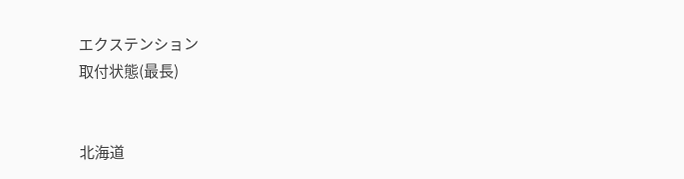エクステンション
取付状態(最長)


北海道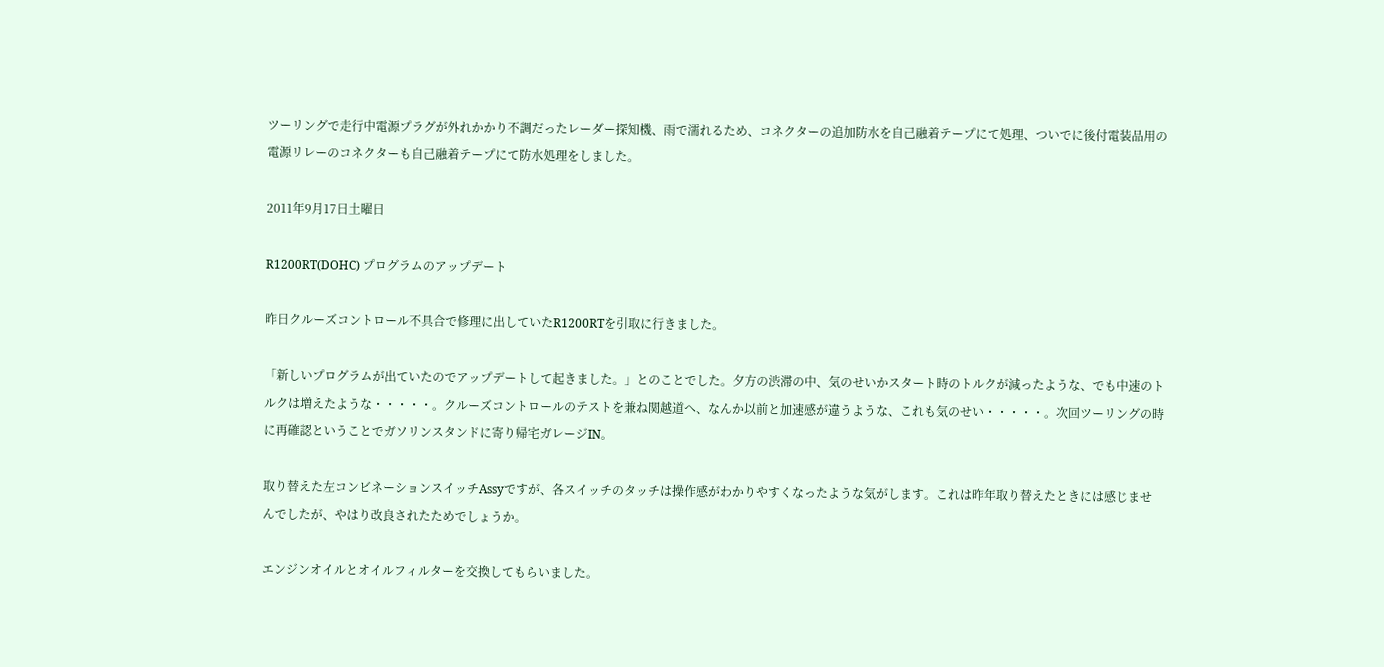ツーリングで走行中電源プラグが外れかかり不調だったレーダー探知機、雨で濡れるため、コネクターの追加防水を自己融着テープにて処理、ついでに後付電装品用の電源リレーのコネクターも自己融着テープにて防水処理をしました。

2011年9月17日土曜日

R1200RT(DOHC) プログラムのアップデート

昨日クルーズコントロール不具合で修理に出していたR1200RTを引取に行きました。

「新しいプログラムが出ていたのでアップデートして起きました。」とのことでした。夕方の渋滞の中、気のせいかスタート時のトルクが減ったような、でも中速のトルクは増えたような・・・・・。クルーズコントロールのテストを兼ね関越道へ、なんか以前と加速感が違うような、これも気のせい・・・・・。次回ツーリングの時に再確認ということでガソリンスタンドに寄り帰宅ガレージIN。

取り替えた左コンビネーションスイッチAssyですが、各スイッチのタッチは操作感がわかりやすくなったような気がします。これは昨年取り替えたときには感じませんでしたが、やはり改良されたためでしょうか。

エンジンオイルとオイルフィルターを交換してもらいました。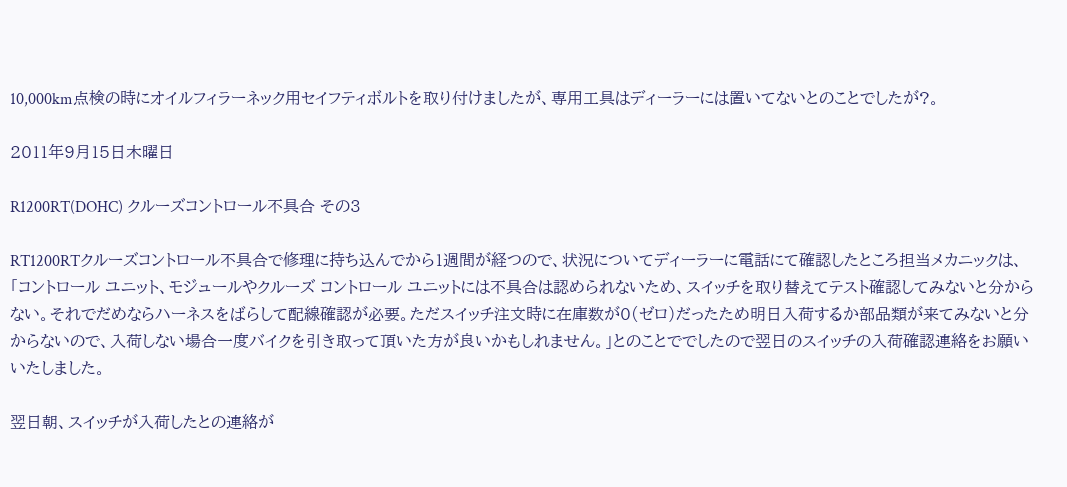10,000km点検の時にオイルフィラーネック用セイフティボルトを取り付けましたが、専用工具はディーラーには置いてないとのことでしたが?。

2011年9月15日木曜日

R1200RT(DOHC) クルーズコントロール不具合 その3

RT1200RTクルーズコントロール不具合で修理に持ち込んでから1週間が経つので、状況についてディーラーに電話にて確認したところ担当メカニックは、「コントロール ユニット、モジュールやクルーズ コントロール ユニットには不具合は認められないため、スイッチを取り替えてテスト確認してみないと分からない。それでだめならハーネスをばらして配線確認が必要。ただスイッチ注文時に在庫数が0(ゼロ)だったため明日入荷するか部品類が来てみないと分からないので、入荷しない場合一度バイクを引き取って頂いた方が良いかもしれません。」とのことででしたので翌日のスイッチの入荷確認連絡をお願いいたしました。

翌日朝、スイッチが入荷したとの連絡が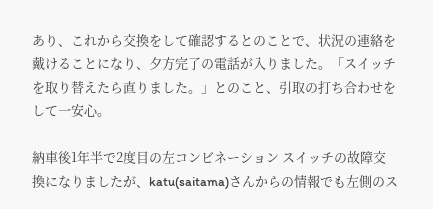あり、これから交換をして確認するとのことで、状況の連絡を戴けることになり、夕方完了の電話が入りました。「スイッチを取り替えたら直りました。」とのこと、引取の打ち合わせをして一安心。

納車後1年半で2度目の左コンビネーション スイッチの故障交換になりましたが、katu(saitama)さんからの情報でも左側のス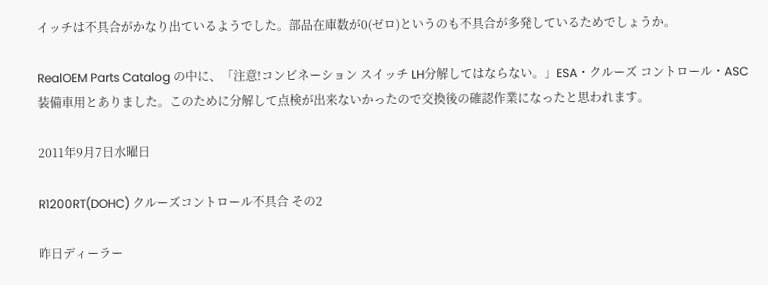イッチは不具合がかなり出ているようでした。部品在庫数が0(ゼロ)というのも不具合が多発しているためでしょうか。

RealOEM Parts Catalog の中に、「注意!コンビネーション スイッチ LH分解してはならない。」ESA・クルーズ コントロール・ASC装備車用とありました。このために分解して点検が出来ないかったので交換後の確認作業になったと思われます。

2011年9月7日水曜日

R1200RT(DOHC) クルーズコントロール不具合 その2

昨日ディーラー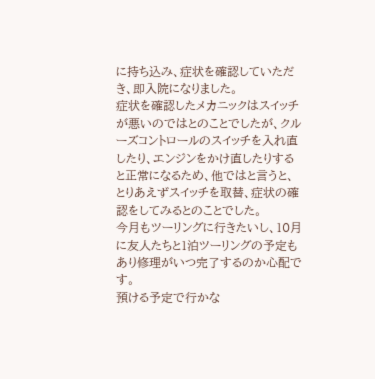に持ち込み、症状を確認していただき、即入院になりました。
症状を確認したメカニックはスイッチが悪いのではとのことでしたが、クルーズコントロールのスイッチを入れ直したり、エンジンをかけ直したりすると正常になるため、他ではと言うと、とりあえずスイッチを取替、症状の確認をしてみるとのことでした。
今月もツーリングに行きたいし、10月に友人たちと1泊ツーリングの予定もあり修理がいつ完了するのか心配です。
預ける予定で行かな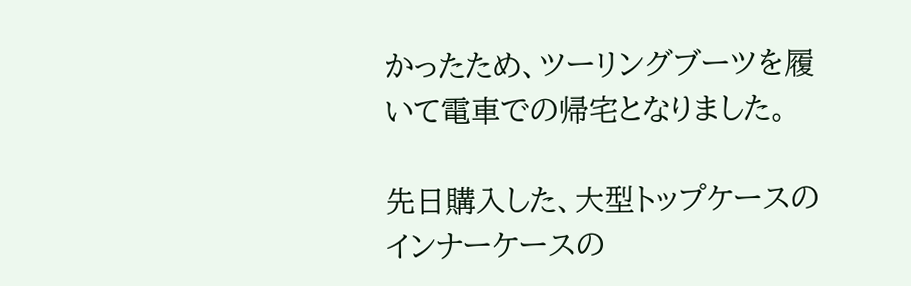かったため、ツーリングブーツを履いて電車での帰宅となりました。

先日購入した、大型トップケースのインナーケースの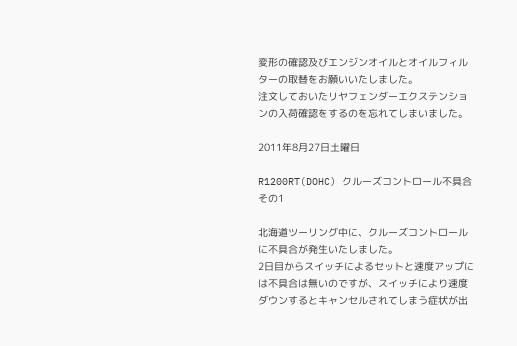変形の確認及びエンジンオイルとオイルフィルターの取替をお願いいたしました。
注文しておいたリヤフェンダーエクステンションの入荷確認をするのを忘れてしまいました。

2011年8月27日土曜日

R1200RT(DOHC) クルーズコントロール不具合 その1

北海道ツーリング中に、クルーズコントロールに不具合が発生いたしました。
2日目からスイッチによるセットと速度アップには不具合は無いのですが、スイッチにより速度ダウンするとキャンセルされてしまう症状が出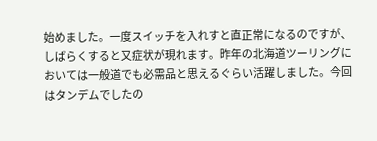始めました。一度スイッチを入れすと直正常になるのですが、しばらくすると又症状が現れます。昨年の北海道ツーリングにおいては一般道でも必需品と思えるぐらい活躍しました。今回はタンデムでしたの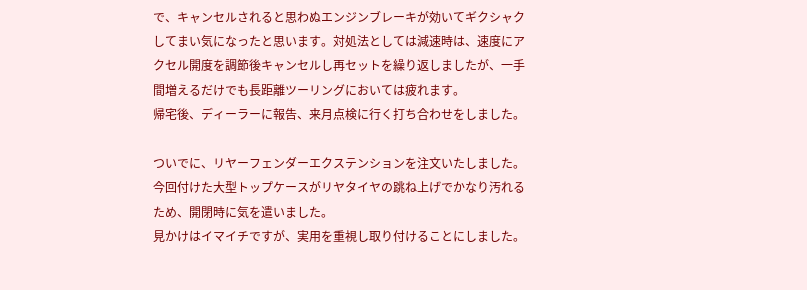で、キャンセルされると思わぬエンジンブレーキが効いてギクシャクしてまい気になったと思います。対処法としては減速時は、速度にアクセル開度を調節後キャンセルし再セットを繰り返しましたが、一手間増えるだけでも長距離ツーリングにおいては疲れます。
帰宅後、ディーラーに報告、来月点検に行く打ち合わせをしました。

ついでに、リヤーフェンダーエクステンションを注文いたしました。
今回付けた大型トップケースがリヤタイヤの跳ね上げでかなり汚れるため、開閉時に気を遣いました。
見かけはイマイチですが、実用を重視し取り付けることにしました。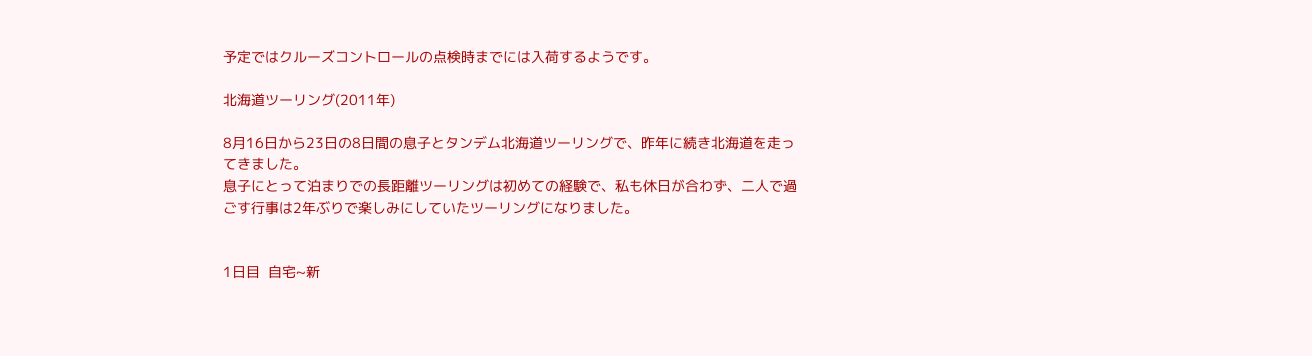予定ではクルーズコントロールの点検時までには入荷するようです。

北海道ツーリング(2011年)

8月16日から23日の8日間の息子とタンデム北海道ツーリングで、昨年に続き北海道を走ってきました。
息子にとって泊まりでの長距離ツーリングは初めての経験で、私も休日が合わず、二人で過ごす行事は2年ぶりで楽しみにしていたツーリングになりました。


1日目  自宅~新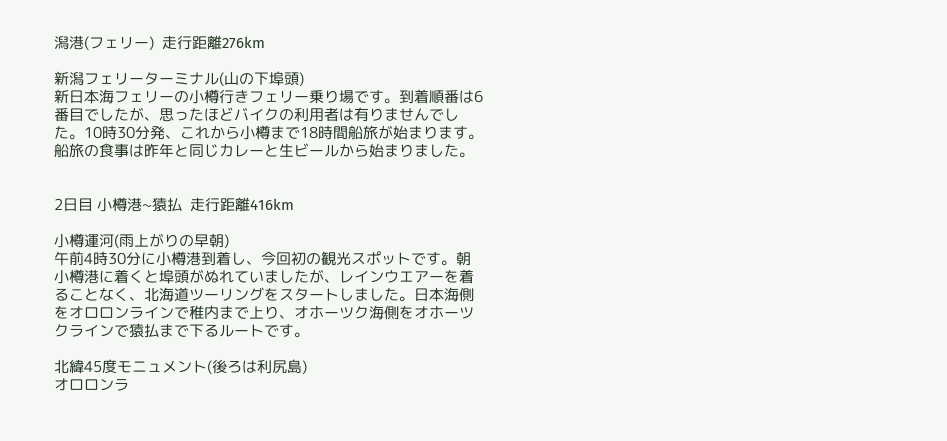潟港(フェリー)  走行距離276km

新潟フェリーターミナル(山の下埠頭)
新日本海フェリーの小樽行きフェリー乗り場です。到着順番は6番目でしたが、思ったほどバイクの利用者は有りませんでした。10時30分発、これから小樽まで18時間船旅が始まります。
船旅の食事は昨年と同じカレーと生ビールから始まりました。


2日目 小樽港~猿払  走行距離416km

小樽運河(雨上がりの早朝)
午前4時30分に小樽港到着し、今回初の観光スポットです。朝小樽港に着くと埠頭がぬれていましたが、レインウエアーを着ることなく、北海道ツーリングをスタートしました。日本海側をオロロンラインで稚内まで上り、オホーツク海側をオホーツクラインで猿払まで下るルートです。

北緯45度モニュメント(後ろは利尻島)
オロロンラ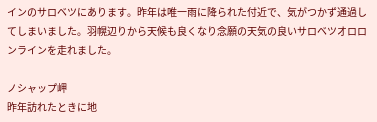インのサロベツにあります。昨年は唯一雨に降られた付近で、気がつかず通過してしまいました。羽幌辺りから天候も良くなり念願の天気の良いサロベツオロロンラインを走れました。

ノシャップ岬
昨年訪れたときに地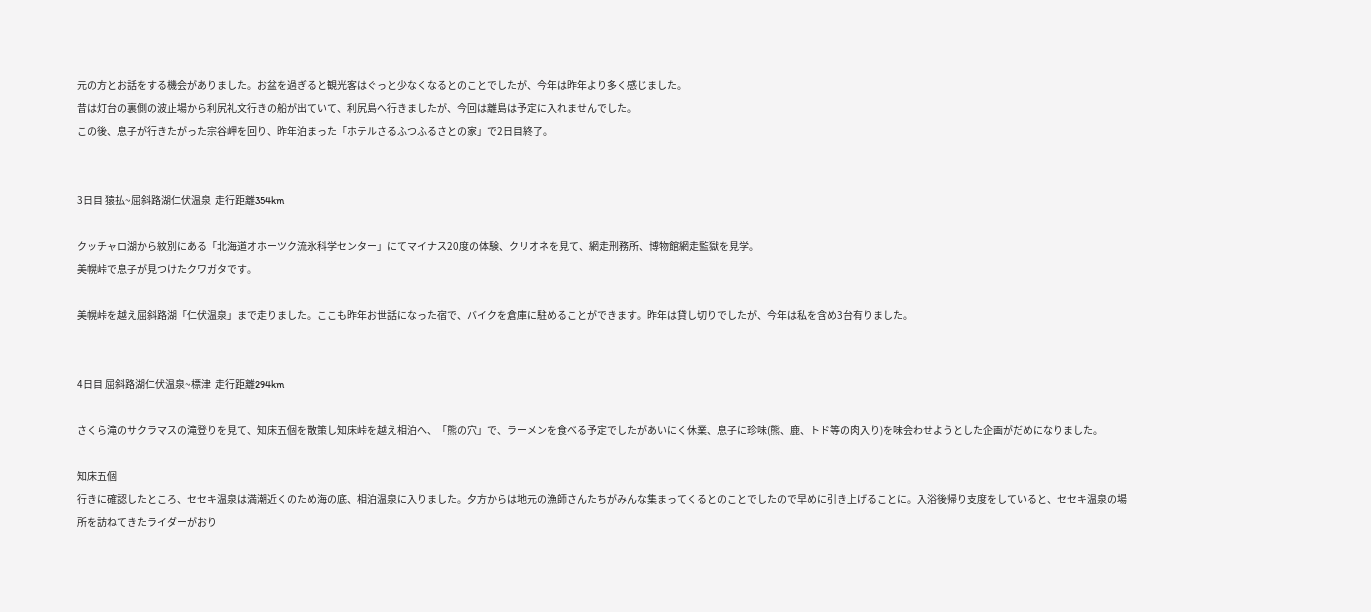元の方とお話をする機会がありました。お盆を過ぎると観光客はぐっと少なくなるとのことでしたが、今年は昨年より多く感じました。
昔は灯台の裏側の波止場から利尻礼文行きの船が出ていて、利尻島へ行きましたが、今回は離島は予定に入れませんでした。
この後、息子が行きたがった宗谷岬を回り、昨年泊まった「ホテルさるふつふるさとの家」で2日目終了。


3日目 猿払~屈斜路湖仁伏温泉  走行距離354km

クッチャロ湖から紋別にある「北海道オホーツク流氷科学センター」にてマイナス20度の体験、クリオネを見て、網走刑務所、博物館網走監獄を見学。
美幌峠で息子が見つけたクワガタです。

美幌峠を越え屈斜路湖「仁伏温泉」まで走りました。ここも昨年お世話になった宿で、バイクを倉庫に駐めることができます。昨年は貸し切りでしたが、今年は私を含め3台有りました。


4日目 屈斜路湖仁伏温泉~標津  走行距離294km

さくら滝のサクラマスの滝登りを見て、知床五個を散策し知床峠を越え相泊へ、「熊の穴」で、ラーメンを食べる予定でしたがあいにく休業、息子に珍味(熊、鹿、トド等の肉入り)を味会わせようとした企画がだめになりました。

知床五個
行きに確認したところ、セセキ温泉は満潮近くのため海の底、相泊温泉に入りました。夕方からは地元の漁師さんたちがみんな集まってくるとのことでしたので早めに引き上げることに。入浴後帰り支度をしていると、セセキ温泉の場所を訪ねてきたライダーがおり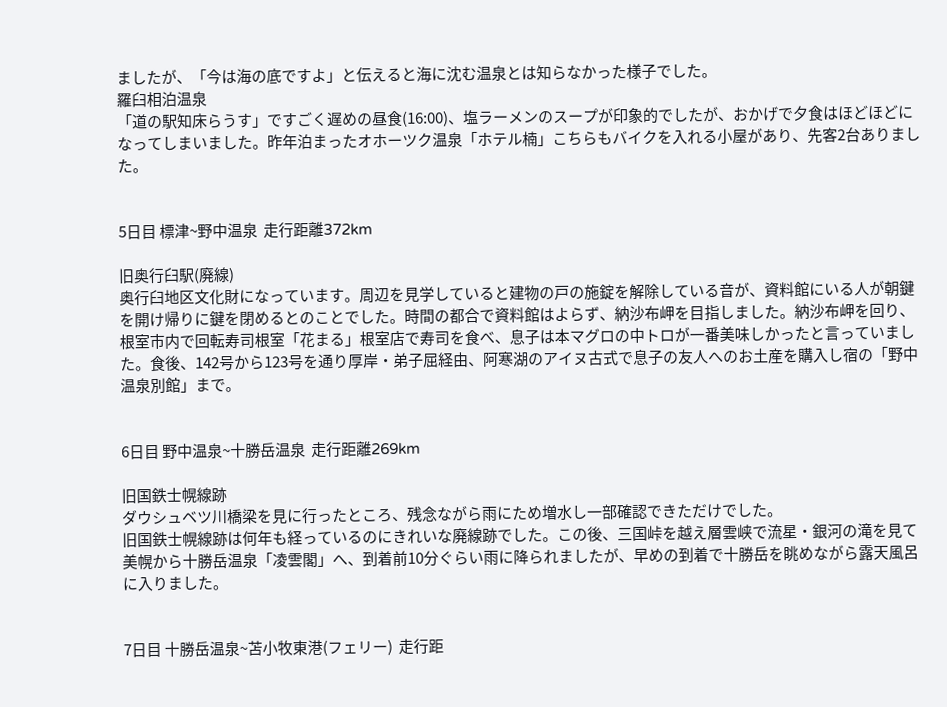ましたが、「今は海の底ですよ」と伝えると海に沈む温泉とは知らなかった様子でした。
羅臼相泊温泉
「道の駅知床らうす」ですごく遅めの昼食(16:00)、塩ラーメンのスープが印象的でしたが、おかげで夕食はほどほどになってしまいました。昨年泊まったオホーツク温泉「ホテル楠」こちらもバイクを入れる小屋があり、先客2台ありました。


5日目 標津~野中温泉  走行距離372km

旧奥行臼駅(廃線)
奥行臼地区文化財になっています。周辺を見学していると建物の戸の施錠を解除している音が、資料館にいる人が朝鍵を開け帰りに鍵を閉めるとのことでした。時間の都合で資料館はよらず、納沙布岬を目指しました。納沙布岬を回り、根室市内で回転寿司根室「花まる」根室店で寿司を食べ、息子は本マグロの中トロが一番美味しかったと言っていました。食後、142号から123号を通り厚岸・弟子屈経由、阿寒湖のアイヌ古式で息子の友人へのお土産を購入し宿の「野中温泉別館」まで。


6日目 野中温泉~十勝岳温泉  走行距離269km

旧国鉄士幌線跡
ダウシュベツ川橋梁を見に行ったところ、残念ながら雨にため増水し一部確認できただけでした。
旧国鉄士幌線跡は何年も経っているのにきれいな廃線跡でした。この後、三国峠を越え層雲峡で流星・銀河の滝を見て美幌から十勝岳温泉「凌雲閣」へ、到着前10分ぐらい雨に降られましたが、早めの到着で十勝岳を眺めながら露天風呂に入りました。


7日目 十勝岳温泉~苫小牧東港(フェリー)  走行距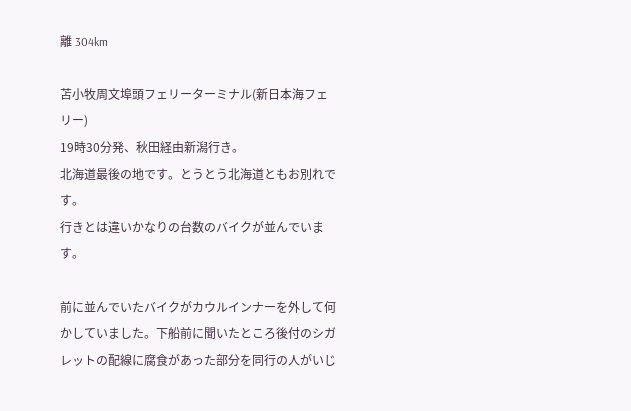離 304km

苫小牧周文埠頭フェリーターミナル(新日本海フェリー)
19時30分発、秋田経由新潟行き。
北海道最後の地です。とうとう北海道ともお別れです。
行きとは違いかなりの台数のバイクが並んでいます。

前に並んでいたバイクがカウルインナーを外して何かしていました。下船前に聞いたところ後付のシガレットの配線に腐食があった部分を同行の人がいじ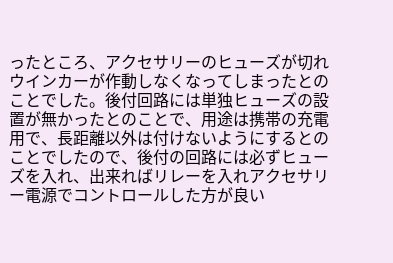ったところ、アクセサリーのヒューズが切れウインカーが作動しなくなってしまったとのことでした。後付回路には単独ヒューズの設置が無かったとのことで、用途は携帯の充電用で、長距離以外は付けないようにするとのことでしたので、後付の回路には必ずヒューズを入れ、出来ればリレーを入れアクセサリー電源でコントロールした方が良い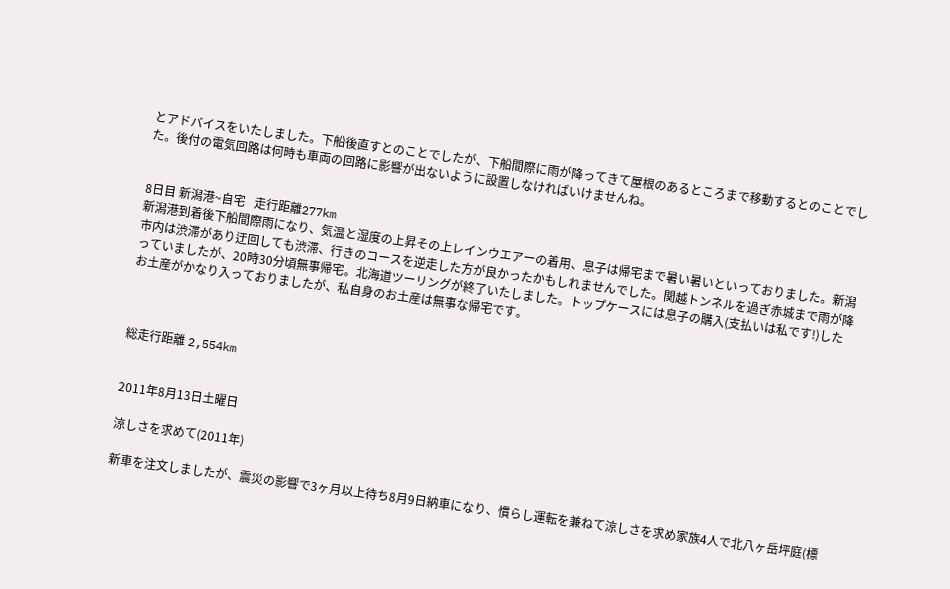とアドバイスをいたしました。下船後直すとのことでしたが、下船間際に雨が降ってきて屋根のあるところまで移動するとのことでした。後付の電気回路は何時も車両の回路に影響が出ないように設置しなければいけませんね。


8日目 新潟港~自宅   走行距離277km
新潟港到着後下船間際雨になり、気温と湿度の上昇その上レインウエアーの着用、息子は帰宅まで暑い暑いといっておりました。新潟市内は渋滞があり迂回しても渋滞、行きのコースを逆走した方が良かったかもしれませんでした。関越トンネルを過ぎ赤城まで雨が降っていましたが、20時30分頃無事帰宅。北海道ツーリングが終了いたしました。トップケースには息子の購入(支払いは私です!)したお土産がかなり入っておりましたが、私自身のお土産は無事な帰宅です。



総走行距離 2,554km


2011年8月13日土曜日

涼しさを求めて(2011年)

新車を注文しましたが、震災の影響で3ヶ月以上待ち8月9日納車になり、慣らし運転を兼ねて涼しさを求め家族4人で北八ヶ岳坪庭(標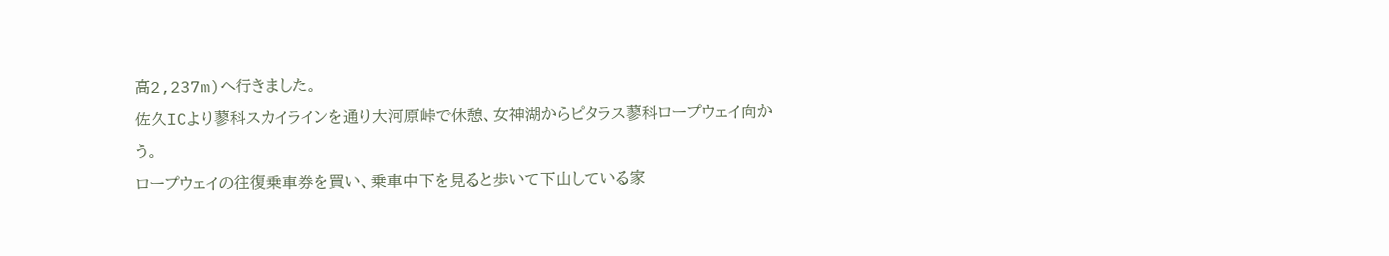高2,237m)へ行きました。
佐久ICより蓼科スカイラインを通り大河原峠で休憩、女神湖からピタラス蓼科ロープウェイ向かう。
ロープウェイの往復乗車券を買い、乗車中下を見ると歩いて下山している家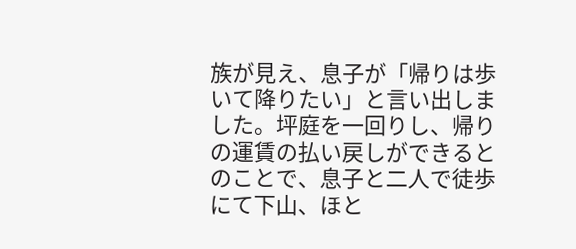族が見え、息子が「帰りは歩いて降りたい」と言い出しました。坪庭を一回りし、帰りの運賃の払い戻しができるとのことで、息子と二人で徒歩にて下山、ほと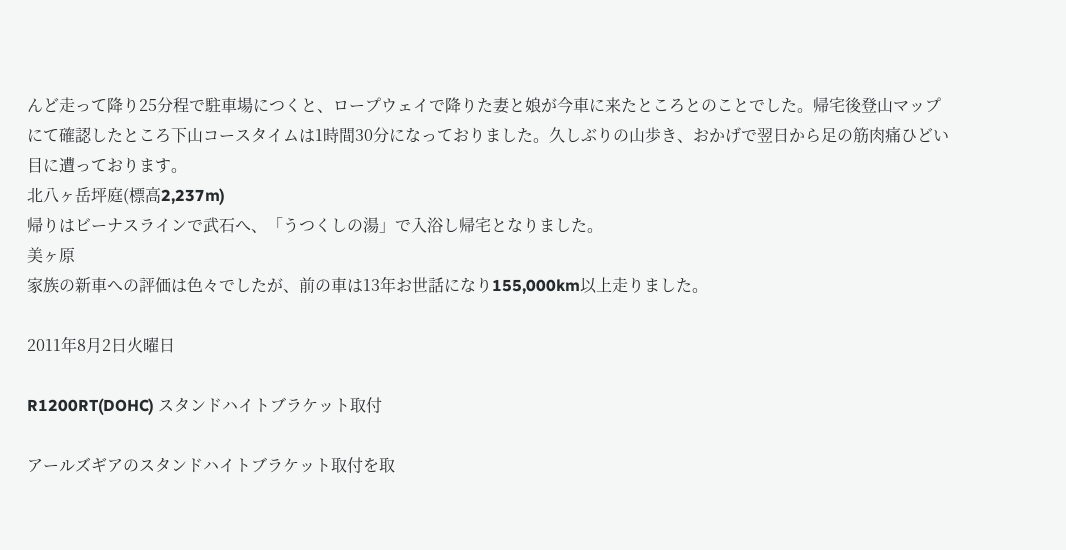んど走って降り25分程で駐車場につくと、ロープウェイで降りた妻と娘が今車に来たところとのことでした。帰宅後登山マップにて確認したところ下山コースタイムは1時間30分になっておりました。久しぶりの山歩き、おかげで翌日から足の筋肉痛ひどい目に遭っております。
北八ヶ岳坪庭(標高2,237m)
帰りはビーナスラインで武石へ、「うつくしの湯」で入浴し帰宅となりました。
美ヶ原
家族の新車への評価は色々でしたが、前の車は13年お世話になり155,000km以上走りました。

2011年8月2日火曜日

R1200RT(DOHC) スタンドハイトブラケット取付

アールズギアのスタンドハイトブラケット取付を取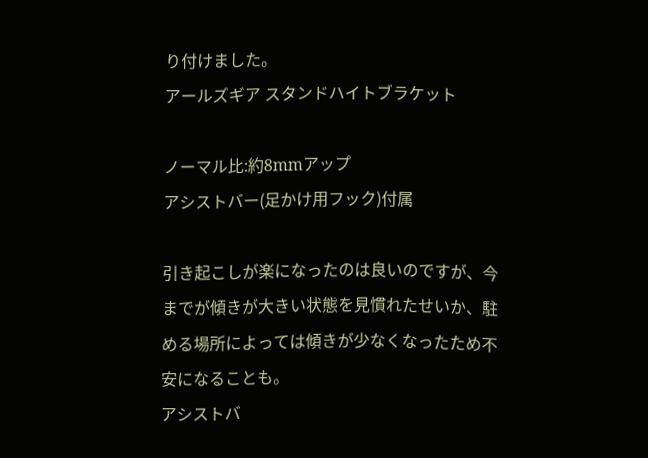り付けました。
アールズギア スタンドハイトブラケット

ノーマル比:約8mmアップ
アシストバー(足かけ用フック)付属

引き起こしが楽になったのは良いのですが、今までが傾きが大きい状態を見慣れたせいか、駐める場所によっては傾きが少なくなったため不安になることも。
アシストバ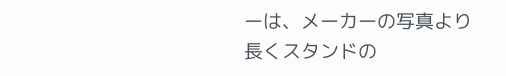ーは、メーカーの写真より長くスタンドの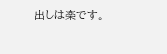出しは楽です。